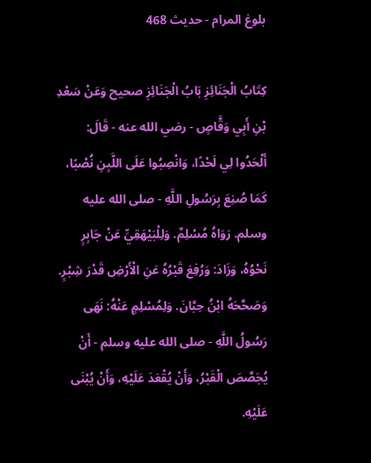بلوغ المرام - حدیث 468

كِتَابُ الْجَنَائِزِ بَابُ الْجَنَائِزِ صحيح وَعَنْ سَعْدِ بْنِ أَبِي وَقَّاصٍ - رضي الله عنه - قَالَ: أَلْحَدُوا لِي لَحْدًا، وَانْصِبُوا عَلَى اللَّبِنِ نُصْبًا، كَمَا صُنِعَ بِرَسُولِ اللَّهِ - صلى الله عليه وسلم. رَوَاهُ مُسْلِمٌ. وَلِلْبَيْهَقِيِّ عَنْ جَابِرٍ نَحْوُهُ، وَزَادَ: وَرُفِعَ قَبْرُهُ عَنِ الْأَرْضِ قَدْرَ شِبْرٍ. وَصَحَّحَهُ ابْنُ حِبَّانَ. وَلِمُسْلِمٍ عَنْهُ: نَهَى رَسُولُ اللَّهِ - صلى الله عليه وسلم - أَنْ يُجَصَّصَ الْقَبْرُ، وَأَنْ يُقْعَدَ عَلَيْهِ، وَأَنْ يُبْنَى عَلَيْهِ.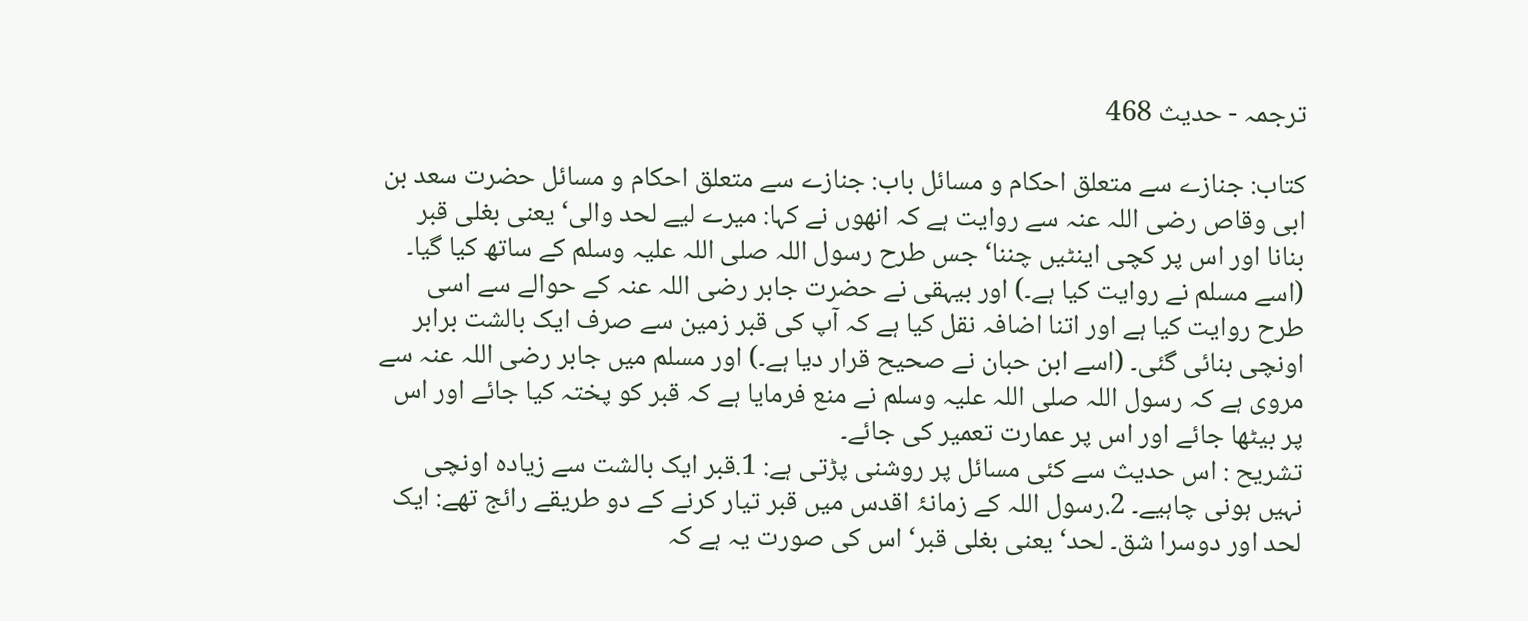ترجمہ - حدیث 468

کتاب: جنازے سے متعلق احکام و مسائل باب: جنازے سے متعلق احکام و مسائل حضرت سعد بن ابی وقاص رضی اللہ عنہ سے روایت ہے کہ انھوں نے کہا: میرے لیے لحد والی‘ یعنی بغلی قبر بنانا اور اس پر کچی اینٹیں چننا‘ جس طرح رسول اللہ صلی اللہ علیہ وسلم کے ساتھ کیا گیا۔ (اسے مسلم نے روایت کیا ہے۔) اور بیہقی نے حضرت جابر رضی اللہ عنہ کے حوالے سے اسی طرح روایت کیا ہے اور اتنا اضافہ نقل کیا ہے کہ آپ کی قبر زمین سے صرف ایک بالشت برابر اونچی بنائی گئی۔ (اسے ابن حبان نے صحیح قرار دیا ہے۔) اور مسلم میں جابر رضی اللہ عنہ سے مروی ہے کہ رسول اللہ صلی اللہ علیہ وسلم نے منع فرمایا ہے کہ قبر کو پختہ کیا جائے اور اس پر بیٹھا جائے اور اس پر عمارت تعمیر کی جائے۔
تشریح : اس حدیث سے کئی مسائل پر روشنی پڑتی ہے: 1.قبر ایک بالشت سے زیادہ اونچی نہیں ہونی چاہیے۔ 2.رسول اللہ کے زمانۂ اقدس میں قبر تیار کرنے کے دو طریقے رائج تھے: ایک لحد اور دوسرا شق۔ لحد‘ یعنی بغلی قبر‘ اس کی صورت یہ ہے کہ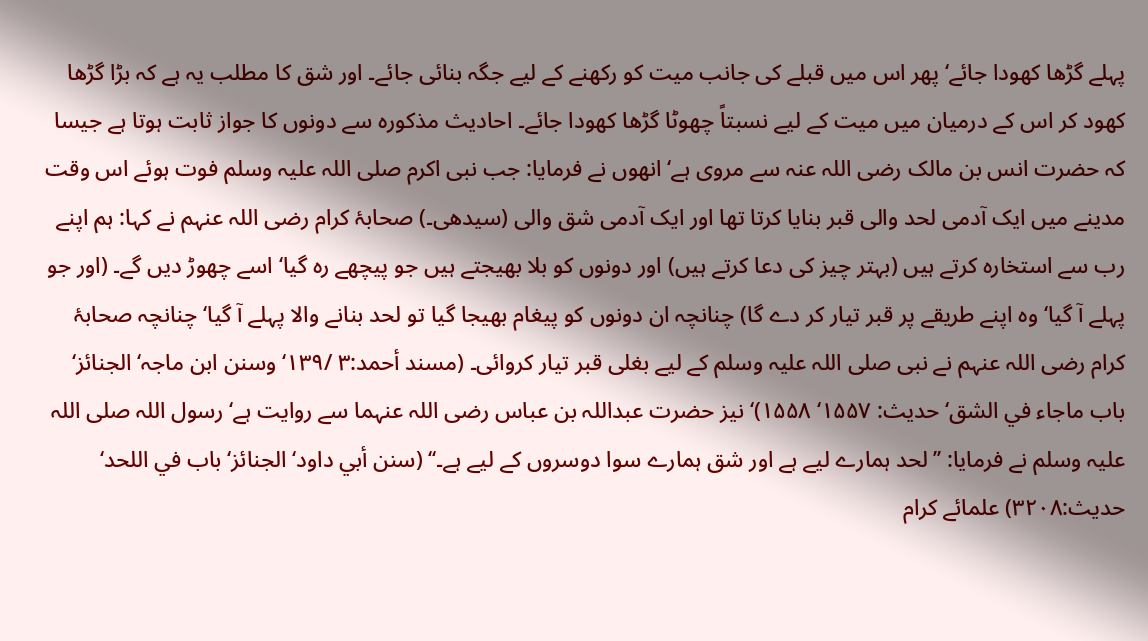پہلے گڑھا کھودا جائے‘ پھر اس میں قبلے کی جانب میت کو رکھنے کے لیے جگہ بنائی جائے۔ اور شق کا مطلب یہ ہے کہ بڑا گڑھا کھود کر اس کے درمیان میں میت کے لیے نسبتاً چھوٹا گڑھا کھودا جائے۔ احادیث مذکورہ سے دونوں کا جواز ثابت ہوتا ہے جیسا کہ حضرت انس بن مالک رضی اللہ عنہ سے مروی ہے‘ انھوں نے فرمایا: جب نبی اکرم صلی اللہ علیہ وسلم فوت ہوئے اس وقت مدینے میں ایک آدمی لحد والی قبر بنایا کرتا تھا اور ایک آدمی شق والی (سیدھی۔) صحابۂ کرام رضی اللہ عنہم نے کہا: ہم اپنے رب سے استخارہ کرتے ہیں (بہتر چیز کی دعا کرتے ہیں) اور دونوں کو بلا بھیجتے ہیں جو پیچھے رہ گیا‘ اسے چھوڑ دیں گے۔ (اور جو پہلے آ گیا‘ وہ اپنے طریقے پر قبر تیار کر دے گا) چنانچہ ان دونوں کو پیغام بھیجا گیا تو لحد بنانے والا پہلے آ گیا‘ چنانچہ صحابۂ کرام رضی اللہ عنہم نے نبی صلی اللہ علیہ وسلم کے لیے بغلی قبر تیار کروائی۔ (مسند أحمد:۳ /۱۳۹‘ وسنن ابن ماجہ‘ الجنائز‘ باب ماجاء في الشق‘ حدیث: ۱۵۵۷‘ ۱۵۵۸)‘ نیز حضرت عبداللہ بن عباس رضی اللہ عنہما سے روایت ہے‘ رسول اللہ صلی اللہ علیہ وسلم نے فرمایا: ’’لحد ہمارے لیے ہے اور شق ہمارے سوا دوسروں کے لیے ہے۔‘‘ (سنن أبي داود‘ الجنائز‘ باب في اللحد‘ حدیث:۳۲۰۸) علمائے کرام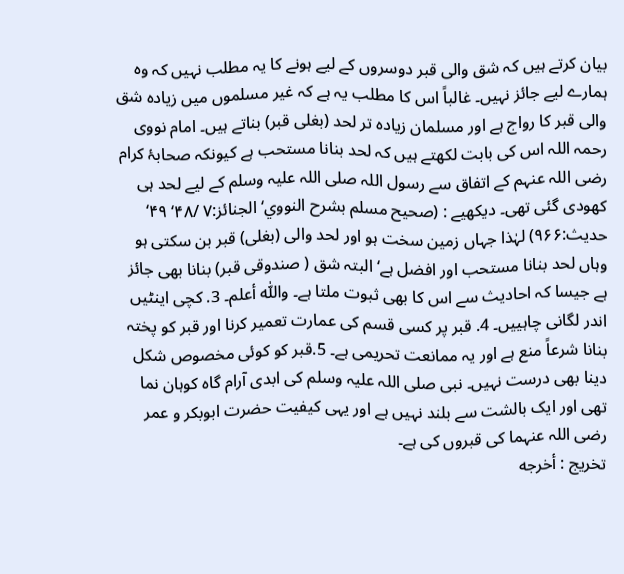بیان کرتے ہیں کہ شق والی قبر دوسروں کے لیے ہونے کا یہ مطلب نہیں کہ وہ ہمارے لیے جائز نہیں۔ غالباً اس کا مطلب یہ ہے کہ غیر مسلموں میں زیادہ شق والی قبر کا رواج ہے اور مسلمان زیادہ تر لحد (بغلی قبر) بناتے ہیں۔ امام نووی رحمہ اللہ اس کی بابت لکھتے ہیں کہ لحد بنانا مستحب ہے کیونکہ صحابۂ کرام رضی اللہ عنہم کے اتفاق سے رسول اللہ صلی اللہ علیہ وسلم کے لیے لحد ہی کھودی گئی تھی۔ دیکھیے : (صحیح مسلم بشرح النووي‘ الجنائز:۷ /۴۸‘ ۴۹‘ حدیث:۹۶۶) لہٰذا جہاں زمین سخت ہو اور لحد والی (بغلی) قبر بن سکتی ہو وہاں لحد بنانا مستحب اور افضل ہے‘ البتہ شق ( صندوقی قبر) بنانا بھی جائز ہے جیسا کہ احادیث سے اس کا بھی ثبوت ملتا ہے۔ واللّٰہ أعلم۔ 3. کچی اینٹیں اندر لگانی چاہییں۔ 4. قبر پر کسی قسم کی عمارت تعمیر کرنا اور قبر کو پختہ بنانا شرعاً منع ہے اور یہ ممانعت تحریمی ہے۔ 5.قبر کو کوئی مخصوص شکل دینا بھی درست نہیں۔ نبی صلی اللہ علیہ وسلم کی ابدی آرام گاہ کوہان نما تھی اور ایک بالشت سے بلند نہیں ہے اور یہی کیفیت حضرت ابوبکر و عمر رضی اللہ عنہما کی قبروں کی ہے۔
تخریج : أخرجه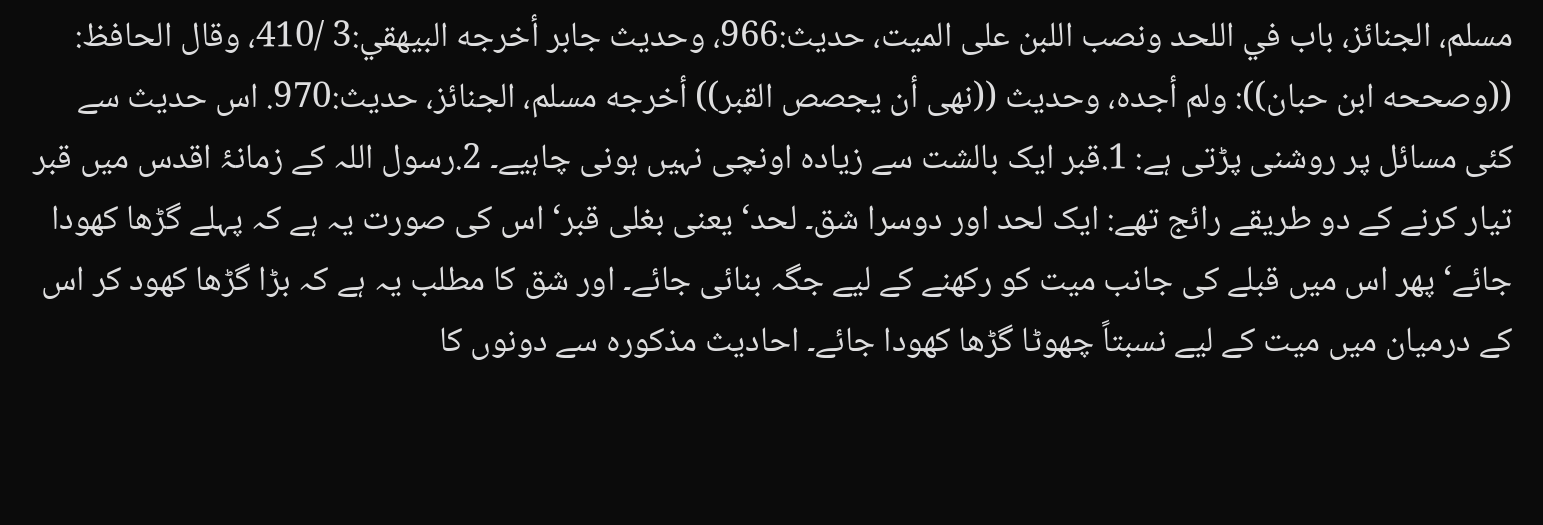مسلم، الجنائز، باب في اللحد ونصب اللبن على الميت، حديث:966، وحديث جابر أخرجه البيهقي:3 /410، وقال الحافظ: ((وصححه ابن حبان)): ولم أجده، وحديث ((نهى أن يجصص القبر)) أخرجه مسلم، الجنائز، حديث:970. اس حدیث سے کئی مسائل پر روشنی پڑتی ہے: 1.قبر ایک بالشت سے زیادہ اونچی نہیں ہونی چاہیے۔ 2.رسول اللہ کے زمانۂ اقدس میں قبر تیار کرنے کے دو طریقے رائج تھے: ایک لحد اور دوسرا شق۔ لحد‘ یعنی بغلی قبر‘ اس کی صورت یہ ہے کہ پہلے گڑھا کھودا جائے‘ پھر اس میں قبلے کی جانب میت کو رکھنے کے لیے جگہ بنائی جائے۔ اور شق کا مطلب یہ ہے کہ بڑا گڑھا کھود کر اس کے درمیان میں میت کے لیے نسبتاً چھوٹا گڑھا کھودا جائے۔ احادیث مذکورہ سے دونوں کا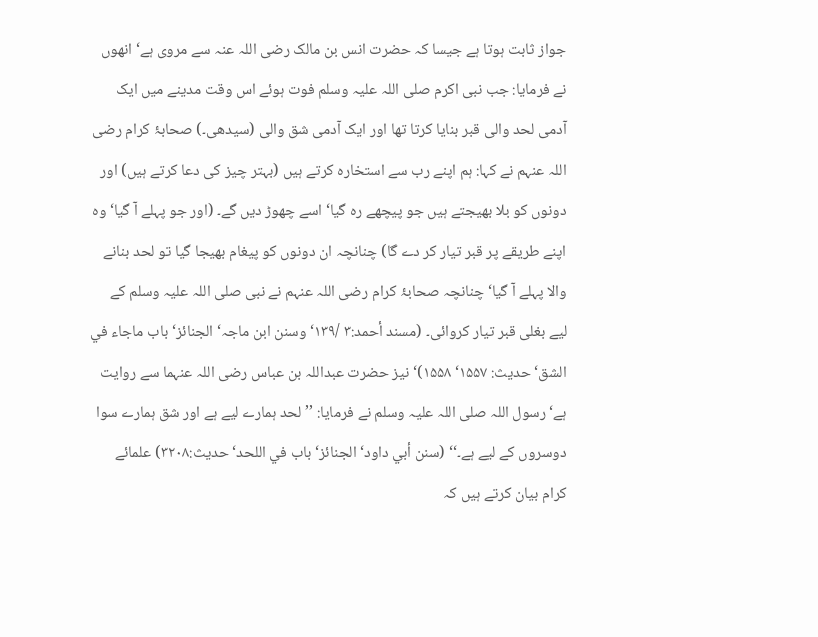جواز ثابت ہوتا ہے جیسا کہ حضرت انس بن مالک رضی اللہ عنہ سے مروی ہے‘ انھوں نے فرمایا: جب نبی اکرم صلی اللہ علیہ وسلم فوت ہوئے اس وقت مدینے میں ایک آدمی لحد والی قبر بنایا کرتا تھا اور ایک آدمی شق والی (سیدھی۔) صحابۂ کرام رضی اللہ عنہم نے کہا: ہم اپنے رب سے استخارہ کرتے ہیں (بہتر چیز کی دعا کرتے ہیں) اور دونوں کو بلا بھیجتے ہیں جو پیچھے رہ گیا‘ اسے چھوڑ دیں گے۔ (اور جو پہلے آ گیا‘ وہ اپنے طریقے پر قبر تیار کر دے گا) چنانچہ ان دونوں کو پیغام بھیجا گیا تو لحد بنانے والا پہلے آ گیا‘ چنانچہ صحابۂ کرام رضی اللہ عنہم نے نبی صلی اللہ علیہ وسلم کے لیے بغلی قبر تیار کروائی۔ (مسند أحمد:۳ /۱۳۹‘ وسنن ابن ماجہ‘ الجنائز‘ باب ماجاء في الشق‘ حدیث: ۱۵۵۷‘ ۱۵۵۸)‘ نیز حضرت عبداللہ بن عباس رضی اللہ عنہما سے روایت ہے‘ رسول اللہ صلی اللہ علیہ وسلم نے فرمایا: ’’لحد ہمارے لیے ہے اور شق ہمارے سوا دوسروں کے لیے ہے۔‘‘ (سنن أبي داود‘ الجنائز‘ باب في اللحد‘ حدیث:۳۲۰۸) علمائے کرام بیان کرتے ہیں کہ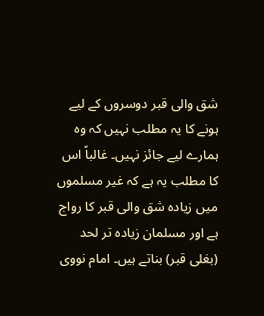شق والی قبر دوسروں کے لیے ہونے کا یہ مطلب نہیں کہ وہ ہمارے لیے جائز نہیں۔ غالباً اس کا مطلب یہ ہے کہ غیر مسلموں میں زیادہ شق والی قبر کا رواج ہے اور مسلمان زیادہ تر لحد (بغلی قبر) بناتے ہیں۔ امام نووی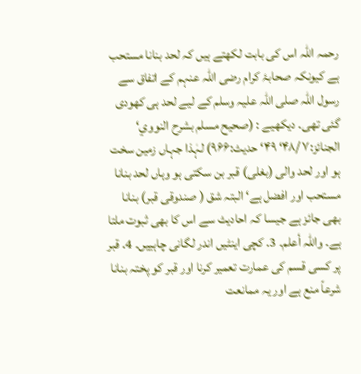رحمہ اللہ اس کی بابت لکھتے ہیں کہ لحد بنانا مستحب ہے کیونکہ صحابۂ کرام رضی اللہ عنہم کے اتفاق سے رسول اللہ صلی اللہ علیہ وسلم کے لیے لحد ہی کھودی گئی تھی۔ دیکھیے : (صحیح مسلم بشرح النووي‘ الجنائز:۷ /۴۸‘ ۴۹‘ حدیث:۹۶۶) لہٰذا جہاں زمین سخت ہو اور لحد والی (بغلی) قبر بن سکتی ہو وہاں لحد بنانا مستحب اور افضل ہے‘ البتہ شق ( صندوقی قبر) بنانا بھی جائز ہے جیسا کہ احادیث سے اس کا بھی ثبوت ملتا ہے۔ واللّٰہ أعلم۔ 3. کچی اینٹیں اندر لگانی چاہییں۔ 4. قبر پر کسی قسم کی عمارت تعمیر کرنا اور قبر کو پختہ بنانا شرعاً منع ہے اور یہ ممانعت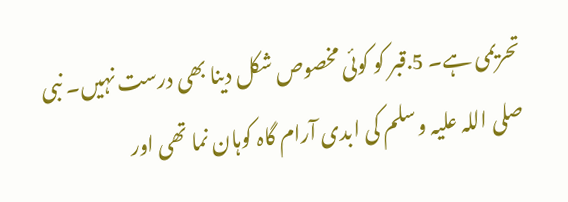تحریمی ہے۔ 5.قبر کو کوئی مخصوص شکل دینا بھی درست نہیں۔ نبی صلی اللہ علیہ وسلم کی ابدی آرام گاہ کوہان نما تھی اور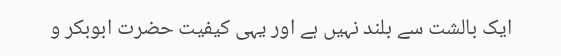ایک بالشت سے بلند نہیں ہے اور یہی کیفیت حضرت ابوبکر و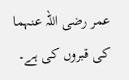عمر رضی اللہ عنہما کی قبروں کی ہے۔